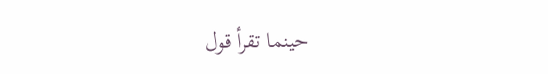حينما تقرأ قول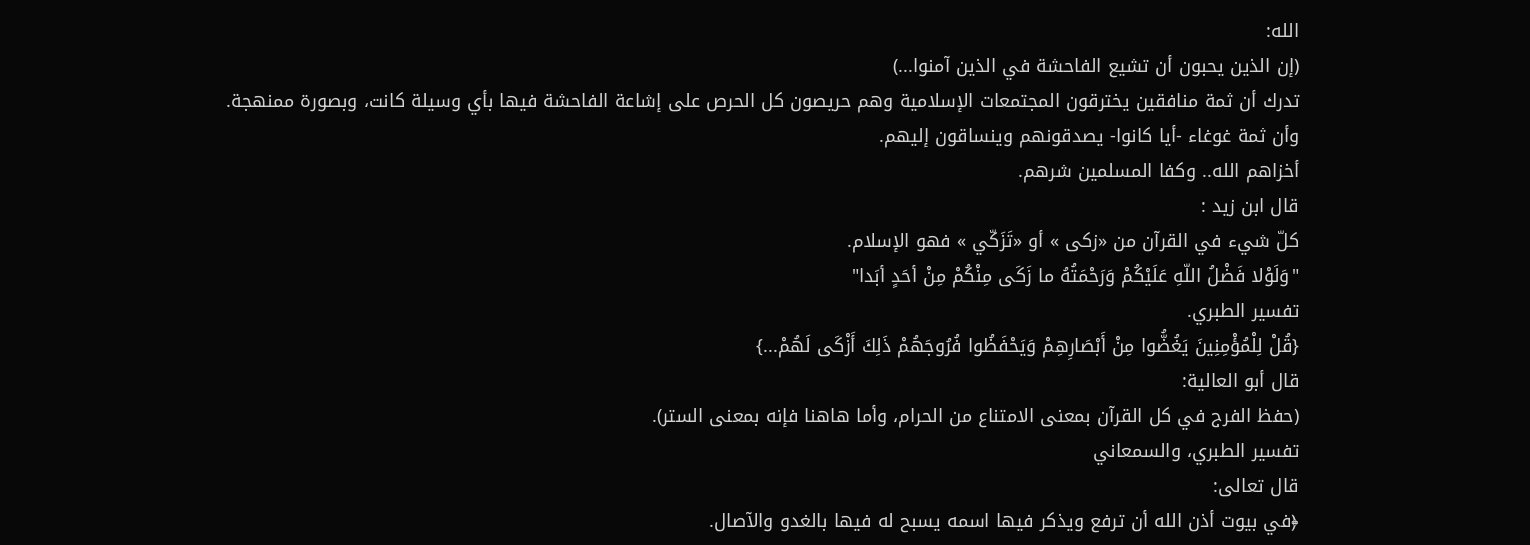الله:
(إن الذين يحبون أن تشيع الفاحشة في الذين آمنوا...)
تدرك أن ثمة منافقين يخترقون المجتمعات الإسلامية وهم حريصون كل الحرص على إشاعة الفاحشة فيها بأي وسيلة كانت، وبصورة ممنهجة.
وأن ثمة غوغاء -أيا كانوا- يصدقونهم وينساقون إليهم.
أخزاهم الله.. وكفا المسلمين شرهم.
قال ابن زيد :
كلّ شيء في القرآن من «زكى » أو «تَزَكّي » فهو الإسلام.
"وَلَوْلا فَضْلُ اللّهِ عَلَيْكُمْ وَرَحْمَتُهُ ما زَكَى مِنْكُمْ مِنْ أحَدٍ أبَدا"
تفسير الطبري.
{قُلْ لِلْمُؤْمِنِينَ يَغُضُّوا مِنْ أَبْصَارِهِمْ وَيَحْفَظُوا فُرُوجَهُمْ ذَلِكَ أَزْكَى لَهُمْ...}
قال أبو العالية:
(حفظ الفرج في كل القرآن بمعنى الامتناع من الحرام، وأما هاهنا فإنه بمعنى الستر).
تفسير الطبري، والسمعاني
قال تعالى:
﴿في بيوت أذن الله أن ترفع ويذكر فيها اسمه يسبح له فيها بالغدو والآصال.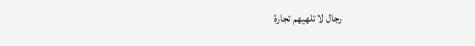رجال لا تلهيهم تجارة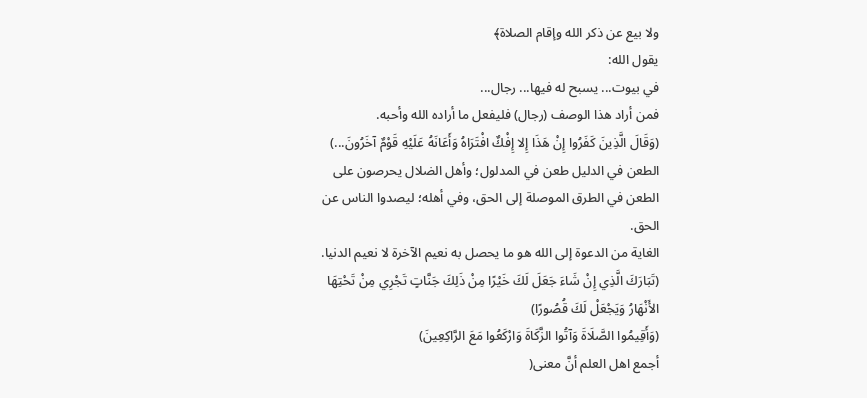ولا بيع عن ذكر الله وإقام الصلاة﴾
يقول الله:
في بيوت... يسبح له فيها... رجال...
فمن أراد هذا الوصف (رجال) فليفعل ما أراده الله وأحبه.
(وَقَالَ الَّذِينَ كَفَرُوا إِنْ هَذَا إِلا إِفْكٌ افْتَرَاهُ وَأَعَانَهُ عَلَيْهِ قَوْمٌ آخَرُونَ...)
الطعن في الدليل طعن في المدلول؛ وأهل الضلال يحرصون على الطعن في الطرق الموصلة إلى الحق، وفي أهله؛ ليصدوا الناس عن الحق.
الغاية من الدعوة إلى الله هو ما يحصل به نعيم الآخرة لا نعيم الدنيا.
(تَبَارَكَ الَّذِي إِنْ شَاءَ جَعَلَ لَكَ خَيْرًا مِنْ ذَلِكَ جَنَّاتٍ تَجْرِي مِنْ تَحْتِهَا الأَنْهَارُ وَيَجْعَلْ لَكَ قُصُورًا)
(وَأَقِيمُوا الصَّلَاةَ وَآتُوا الزَّكَاةَ وَارْكَعُوا مَعَ الرَّاكِعِينَ)
أجمع اهل العلم أنَّ معنى(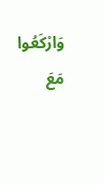وَارْكَعُوا مَعَ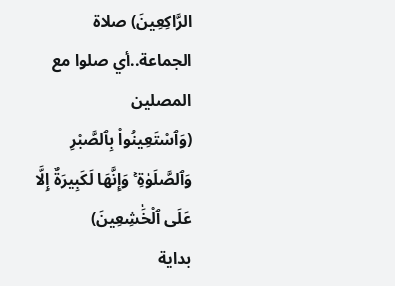الرَّاكِعِينَ) صلاة الجماعة..أي صلوا مع المصلين
(وَٱسْتَعِينُواْ بِٱلصَّبْرِ وَٱلصَّلَوٰةِ ۚ وَإِنَّهَا لَكَبِيرَةٌ إِلَّا عَلَى ٱلْخَٰشِعِينَ)
بداية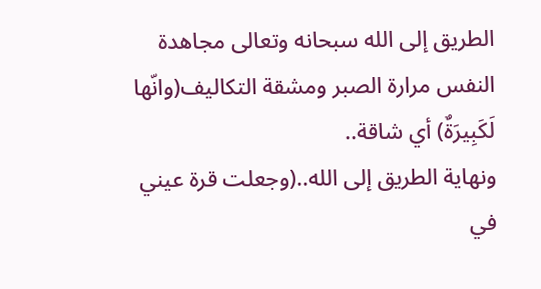الطريق إلى الله سبحانه وتعالى مجاهدة النفس مرارة الصبر ومشقة التكاليف(وانّها لَكَبِيرَةٌ) أي شاقة..
ونهاية الطريق إلى الله..(وجعلت قرة عيني في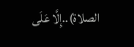الصلاة)..إِلَّا عَلَى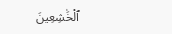ٱلْخَٰشِعِينَ